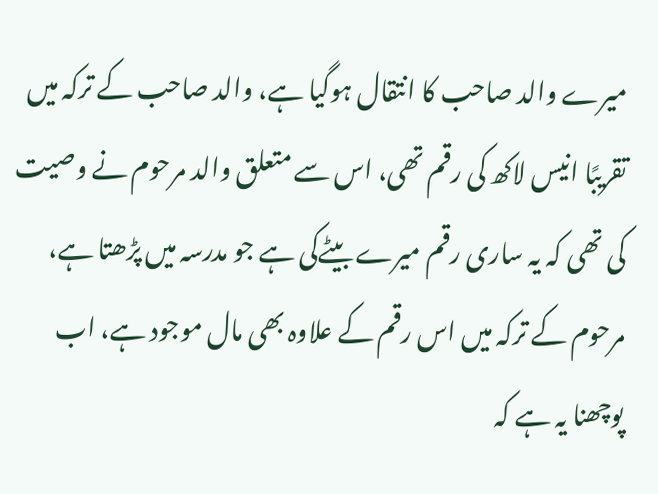میرے والد صاحب کا انتقال ہوگیا ہے، والد صاحب کے ترکہ میں تقریبًا انیس لاکھ کی رقم تھی، اس سے متعلق والد مرحوم نے وصیت کی تھی کہ یہ ساری رقم میرے بیٹےکی ہے جو مدرسہ میں پڑھتا ہے، مرحوم کے ترکہ میں اس رقم کے علاوہ بھی مال موجود ہے، اب پوچھنا یہ ہے کہ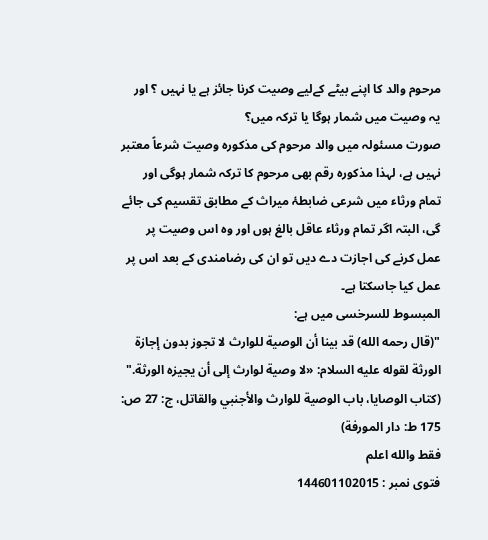مرحوم والد کا اپنے بیٹے کےلیے وصیت کرنا جائز ہے یا نہیں ؟ اور یہ وصیت میں شمار ہوگا یا ترکہ میں؟
صورت مسئولہ میں والد مرحوم کی مذکورہ وصیت شرعاً معتبر نہیں ہے، لہذا مذکورہ رقم بھی مرحوم کا ترکہ شمار ہوگی اور تمام ورثاء میں شرعی ضابطۂ میراث کے مطابق تقسیم کی جائے گی، البتہ اگر تمام ورثاء عاقل بالغ ہوں اور وہ اس وصیت پر عمل کرنے کی اجازت دے دیں تو ان کی رضامندی کے بعد اس پر عمل کیا جاسکتا ہے۔
المبسوط للسرخسی میں ہے:
"(قال رحمه الله) قد بينا أن الوصية للوارث لا تجوز بدون إجازة الورثة لقوله عليه السلام: «لا وصية لوارث إلى أن يجيزه الورثة."
(كتاب الوصايا، باب الوصية للوارث والأجنبي والقاتل، ج: 27 ص: 175 ط: دار المورفة)
فقط والله اعلم
فتوی نمبر : 144601102015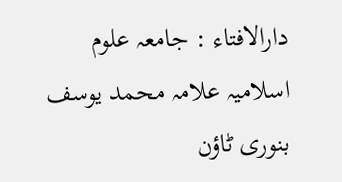دارالافتاء : جامعہ علوم اسلامیہ علامہ محمد یوسف بنوری ٹاؤن